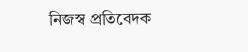নিজস্ব প্রতিবেদক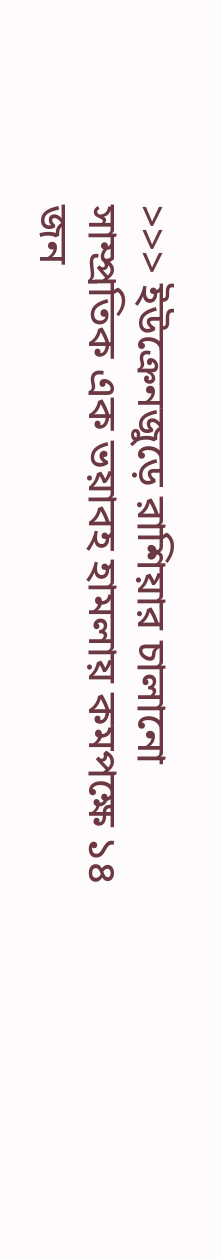>>> ইউক্রেনজুড়ে রাশিয়ার চালানো সাম্প্রতিক এক ভয়াবহ হামলায় কমপক্ষে ১৪ জন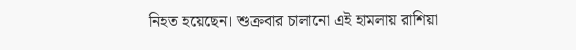নিহত হয়েছেন। শুক্রবার চালানো এই হামলায় রাশিয়া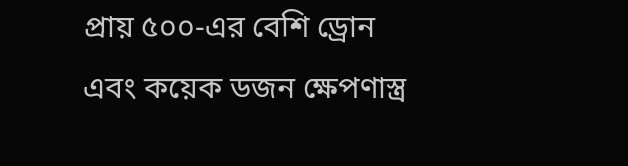প্রায় ৫০০-এর বেশি ড্রোন এবং কয়েক ডজন ক্ষেপণাস্ত্র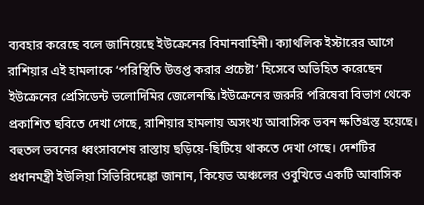ব্যবহার করেছে বলে জানিয়েছে ইউক্রেনের বিমানবাহিনী। ক্যাথলিক ইস্টারের আগে রাশিয়ার এই হামলাকে ‘পরিস্থিতি উত্তপ্ত করার প্রচেষ্টা’ হিসেবে অভিহিত করেছেন ইউক্রেনের প্রেসিডেন্ট ভলোদিমির জেলেনস্কি।ইউক্রেনের জরুরি পরিষেবা বিভাগ থেকে প্রকাশিত ছবিতে দেখা গেছে, রাশিয়ার হামলায় অসংখ্য আবাসিক ভবন ক্ষতিগ্রস্ত হয়েছে। বহুতল ভবনের ধ্বংসাবশেষ রাস্তায় ছড়িয়ে-ছিটিয়ে থাকতে দেখা গেছে। দেশটির প্রধানমন্ত্রী ইউলিয়া সিভিরিদেঙ্কো জানান, কিয়েভ অঞ্চলের ওবুখিভে একটি আবাসিক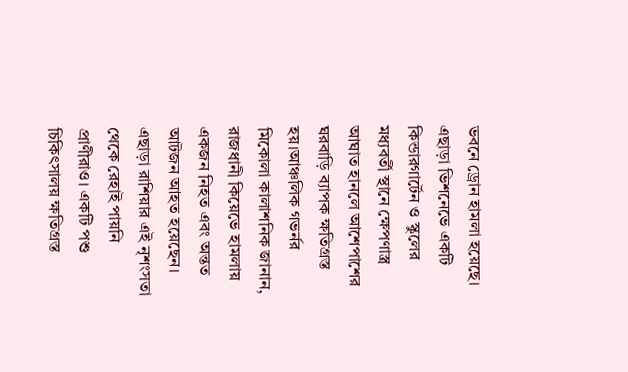ভবনে ড্রোন হামলা হয়েছে। এছাড়া ভিশনেভে একটি কিন্ডারগার্টেন ও স্কুলের মধ্যবর্তী স্থানে ক্ষেপণাস্ত্র আঘাত হানলে আশেপাশের ঘরবাড়ি ব্যাপক ক্ষতিগ্রস্ত হয়।আঞ্চলিক গভর্নর মিকোলা কালাশনিক জানান, রাজধানী কিয়েভে হামলায় একজন নিহত এবং অন্তত আটজন আহত হয়েছেন। এছাড়া রাশিয়ার এই নৃশংসতা থেকে রেহাই পায়নি প্রাণীরাও। একটি পশু চিকিৎসালয় ক্ষতিগ্রস্ত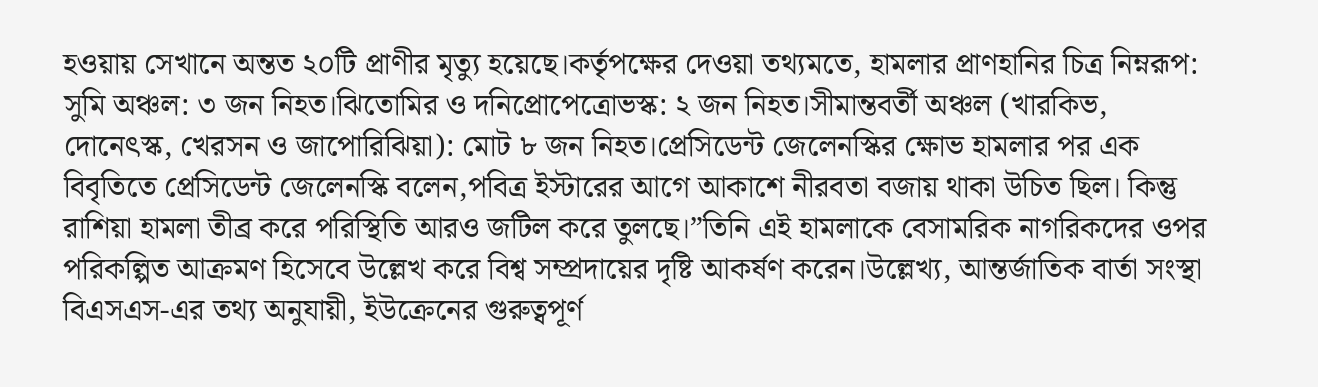হওয়ায় সেখানে অন্তত ২০টি প্রাণীর মৃত্যু হয়েছে।কর্তৃপক্ষের দেওয়া তথ্যমতে, হামলার প্রাণহানির চিত্র নিম্নরূপ: সুমি অঞ্চল: ৩ জন নিহত।ঝিতোমির ও দনিপ্রোপেত্রোভস্ক: ২ জন নিহত।সীমান্তবর্তী অঞ্চল (খারকিভ, দোনেৎস্ক, খেরসন ও জাপোরিঝিয়া): মোট ৮ জন নিহত।প্রেসিডেন্ট জেলেনস্কির ক্ষোভ হামলার পর এক বিবৃতিতে প্রেসিডেন্ট জেলেনস্কি বলেন,পবিত্র ইস্টারের আগে আকাশে নীরবতা বজায় থাকা উচিত ছিল। কিন্তু রাশিয়া হামলা তীব্র করে পরিস্থিতি আরও জটিল করে তুলছে।”তিনি এই হামলাকে বেসামরিক নাগরিকদের ওপর পরিকল্পিত আক্রমণ হিসেবে উল্লেখ করে বিশ্ব সম্প্রদায়ের দৃষ্টি আকর্ষণ করেন।উল্লেখ্য, আন্তর্জাতিক বার্তা সংস্থা বিএসএস-এর তথ্য অনুযায়ী, ইউক্রেনের গুরুত্বপূর্ণ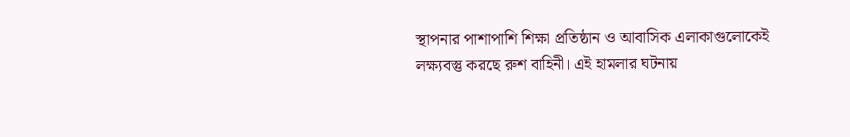স্থাপনার পাশাপাশি শিক্ষা প্রতিষ্ঠান ও আবাসিক এলাকাগুলোকেই লক্ষ্যবস্তু করছে রুশ বাহিনী। এই হামলার ঘটনায়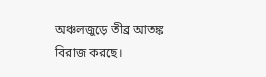অঞ্চলজুড়ে তীব্র আতঙ্ক বিরাজ করছে।